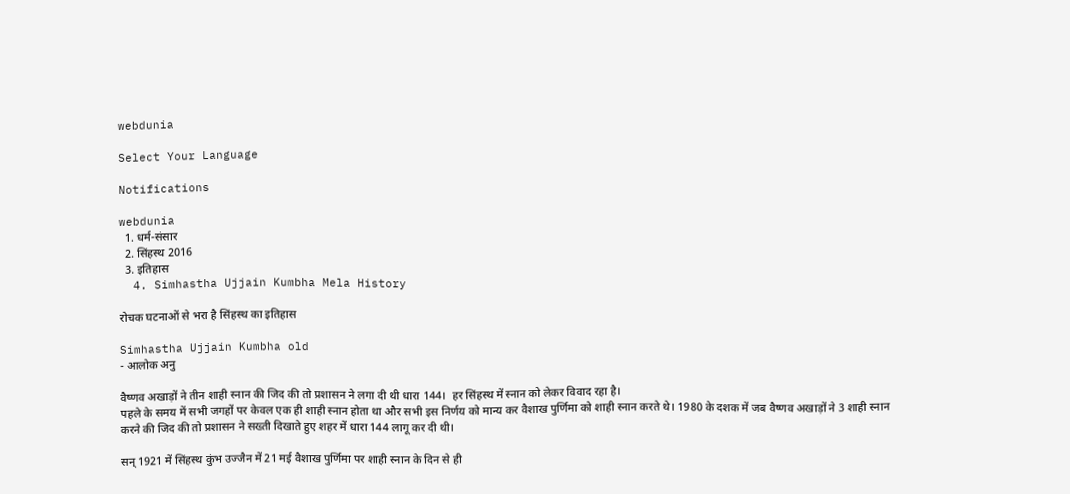webdunia

Select Your Language

Notifications

webdunia
  1. धर्म-संसार
  2. सिंहस्थ 2016
  3. इतिहास
  4. Simhastha Ujjain Kumbha Mela History

रोचक घटनाओं से भरा है सिंहस्थ का इतिहास

Simhastha Ujjain Kumbha old
- आलोक अनु

वैष्णव अखाड़ों ने तीन शाही स्नान की जिद की तो प्रशासन ने लगा दी थी धारा 144।  हर सिंहस्थ में स्नान को लेकर विवाद रहा है।
पहले के समय में सभी जगहों पर केवल एक ही शाही स्नान होता था और सभी इस निर्णय को मान्य कर वैशाख पुर्णिमा को शाही स्नान करते थे। 1980 के दशक में जब वैष्णव अखाड़ों ने 3 शाही स्नान करने की जिद की तो प्रशासन ने सख्ती दिखाते हुए शहर में धारा 144 लागू कर दी थी।

सन् 1921 में सिंहस्थ कुंभ उज्जैन में 21 मई वैशाख पुर्णिमा पर शाही स्नान के दिन से ही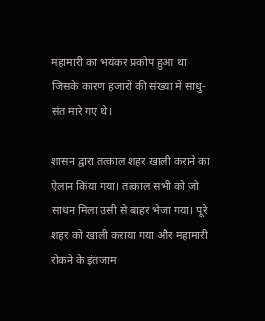महामारी का भयंकर प्रकोप हुआ था जिसके कारण हजारों की संख्या में साधु-संत मारे गए थे।

शासन द्वारा तत्काल शहर खाली कराने का ऐलान किया गया। तत्काल सभी को जो साधन मिला उसी से बाहर भेजा गया। पूरे शहर को खाली कराया गया और महामारी रोकने के इंतजाम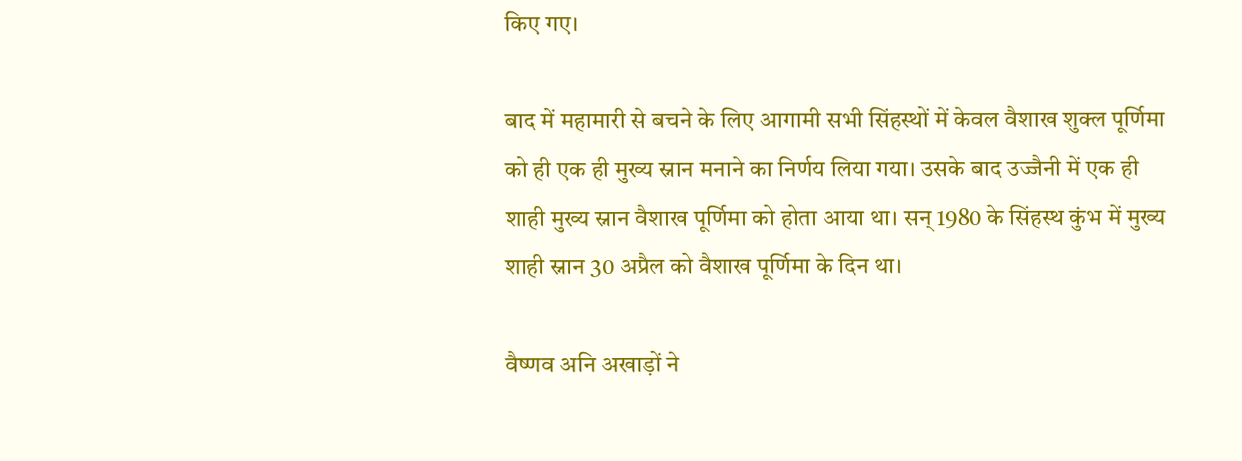किए गए।

बाद में महामारी से बचने के लिए आगामी सभी सिंहस्थों में केवल वैशाख शुक्ल पूर्णिमा को ही एक ही मुख्य स्नान मनाने का निर्णय लिया गया। उसके बाद उज्जैनी में एक ही शाही मुख्य स्नान वैशाख पूर्णिमा को होता आया था। सन् 1980 के सिंहस्थ कुंभ में मुख्य शाही स्नान 30 अप्रैल को वैशाख पूर्णिमा के दिन था।

वैष्णव अनि अखाड़ों ने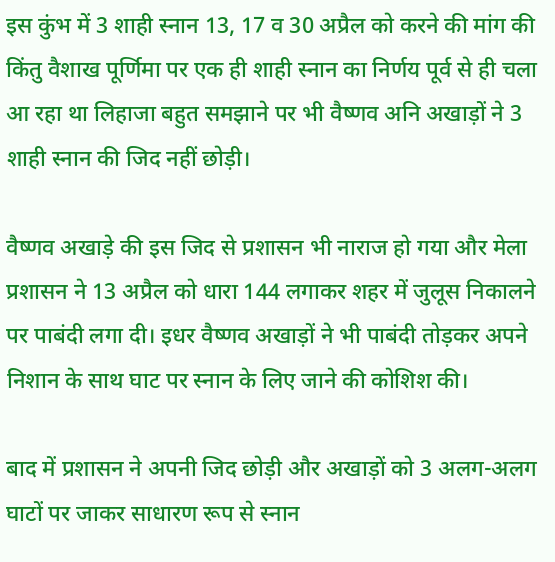इस कुंभ में 3 शाही स्नान 13, 17 व 30 अप्रैल को करने की मांग की किंतु वैशाख पूर्णिमा पर एक ही शाही स्नान का निर्णय पूर्व से ही चला आ रहा था लिहाजा बहुत समझाने पर भी वैष्णव अनि अखाड़ों ने 3 शाही स्नान की जिद नहीं छोड़ी।

वैष्णव अखाड़े की इस जिद से प्रशासन भी नाराज हो गया और मेला प्रशासन ने 13 अप्रैल को धारा 144 लगाकर शहर में जुलूस निकालने पर पाबंदी लगा दी। इधर वैष्णव अखाड़ों ने भी पाबंदी तोड़कर अपने निशान के साथ घाट पर स्नान के लिए जाने की कोशिश की।

बाद में प्रशासन ने अपनी जिद छोड़ी और अखाड़ों को 3 अलग-अलग घाटों पर जाकर साधारण रूप से स्नान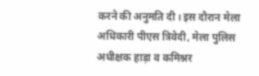करने की अनुमति दी। इस दौरान मेला अधिकारी पीएस त्रिवेदी, मेला पुलिस अधीक्षक हाड़ा व कमिश्नर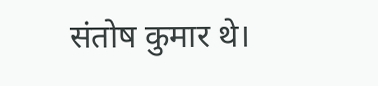संतोष कुमार थे।